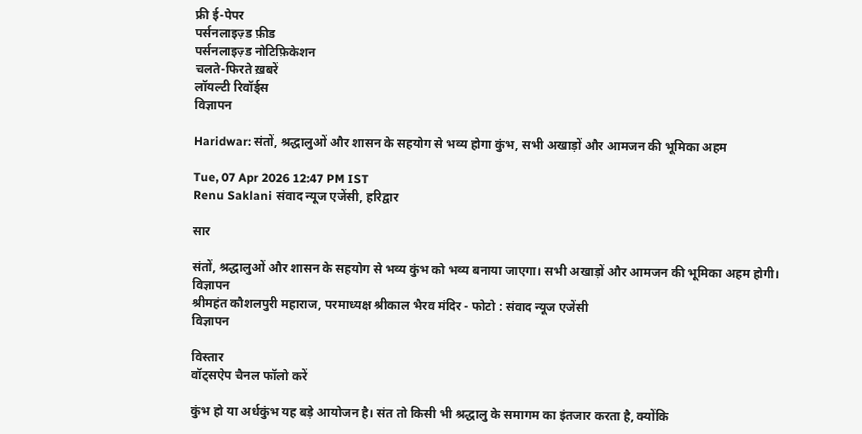फ्री ई-पेपर
पर्सनलाइज़्ड फ़ीड
पर्सनलाइज़्ड नोटिफ़िकेशन
चलते-फिरते ख़बरें
लॉयल्टी रिवॉर्ड्स
विज्ञापन

Haridwar: संतों, श्रद्धालुओं और शासन के सहयोग से भव्य होगा कुंभ, सभी अखाड़ों और आमजन की भूमिका अहम

Tue, 07 Apr 2026 12:47 PM IST
Renu Saklani संवाद न्यूज एजेंसी, हरिद्वार

सार

संतों, श्रद्धालुओं और शासन के सहयोग से भव्य कुंभ को भव्य बनाया जाएगा। सभी अखाड़ों और आमजन की भूमिका अहम होगी।
विज्ञापन
श्रीमहंत कौशलपुरी महाराज, परमाध्यक्ष श्रीकाल भैरव मंदिर - फोटो : संवाद न्यूज एजेंसी
विज्ञापन

विस्तार
वॉट्सऐप चैनल फॉलो करें

कुंभ हो या अर्धकुंभ यह बड़े आयोजन है। संत तो किसी भी श्रद्धालु के समागम का इंतजार करता है, क्योंकि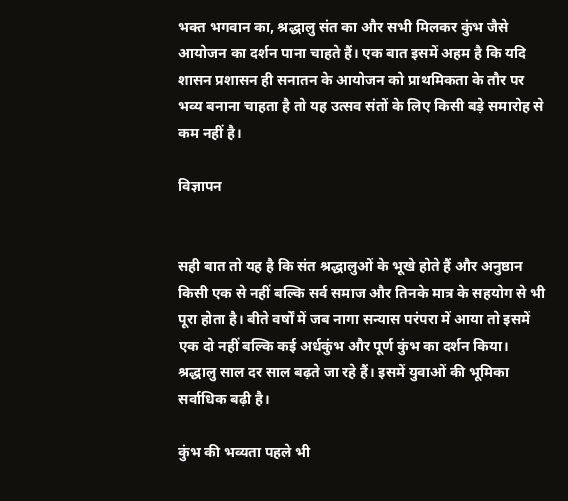भक्त भगवान का, श्रद्धालु संत का और सभी मिलकर कुंभ जैसे आयोजन का दर्शन पाना चाहते हैं। एक बात इसमें अहम है कि यदि शासन प्रशासन ही सनातन के आयोजन को प्राथमिकता के तौर पर भव्य बनाना चाहता है तो यह उत्सव संतों के लिए किसी बड़े समारोह से कम नहीं है।

विज्ञापन


सही बात तो यह है कि संत श्रद्धालुओं के भूखे होते हैं और अनुष्ठान किसी एक से नहीं बल्कि सर्व समाज और तिनके मात्र के सहयोग से भी पूरा होता है। बीते वर्षों में जब नागा सन्यास परंपरा में आया तो इसमें एक दो नहीं बल्कि कई अर्धकुंभ और पूर्ण कुंभ का दर्शन किया। श्रद्धालु साल दर साल बढ़ते जा रहे हैं। इसमें युवाओं की भूमिका सर्वाधिक बढ़ी है।

कुंभ की भव्यता पहले भी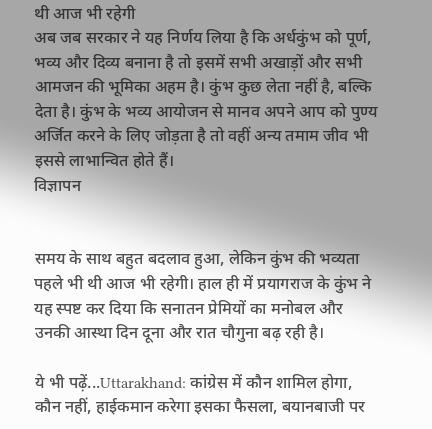थी आज भी रहेगी
अब जब सरकार ने यह निर्णय लिया है कि अर्धकुंभ को पूर्ण, भव्य और दिव्य बनाना है तो इसमें सभी अखाड़ों और सभी आमजन की भूमिका अहम है। कुंभ कुछ लेता नहीं है, बल्कि देता है। कुंभ के भव्य आयोजन से मानव अपने आप को पुण्य अर्जित करने के लिए जोड़ता है तो वहीं अन्य तमाम जीव भी इससे लाभान्वित होते हैं।
विज्ञापन


समय के साथ बहुत बदलाव हुआ, लेकिन कुंभ की भव्यता पहले भी थी आज भी रहेगी। हाल ही में प्रयागराज के कुंभ ने यह स्पष्ट कर दिया कि सनातन प्रेमियों का मनोबल और उनकी आस्था दिन दूना और रात चौगुना बढ़ रही है।

ये भी पढ़ें...Uttarakhand: कांग्रेस में कौन शामिल होगा, कौन नहीं, हाईकमान करेगा इसका फैसला, बयानबाजी पर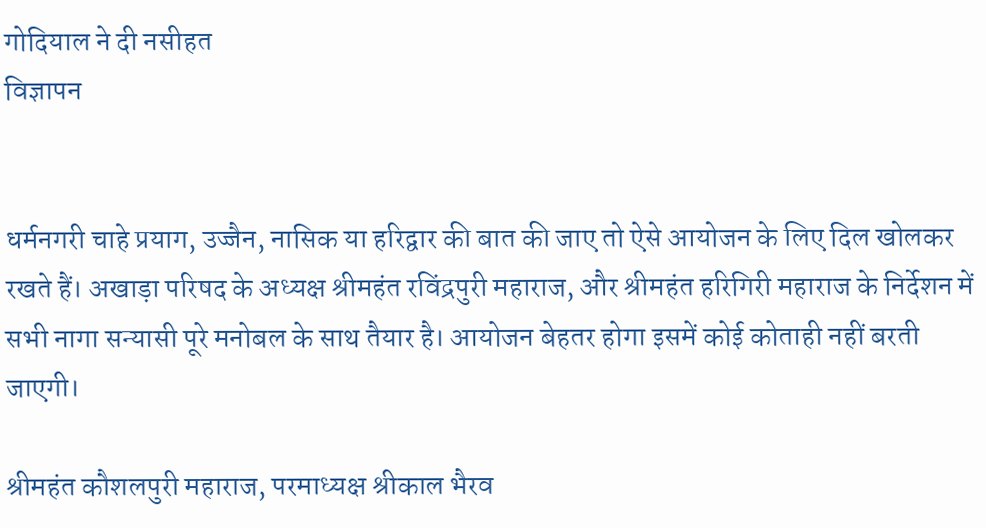गोदियाल ने दी नसीहत
विज्ञापन


धर्मनगरी चाहे प्रयाग, उज्जैन, नासिक या हरिद्वार की बात की जाए तो ऐसे आयोजन के लिए दिल खोलकर रखते हैं। अखाड़ा परिषद के अध्यक्ष श्रीमहंत रविंद्रपुरी महाराज, और श्रीमहंत हरिगिरी महाराज के निर्देशन में सभी नागा सन्यासी पूरे मनोबल के साथ तैयार है। आयोजन बेहतर होगा इसमें कोई कोताही नहीं बरती जाएगी।

श्रीमहंत कौशलपुरी महाराज, परमाध्यक्ष श्रीकाल भैरव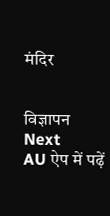मंदिर


विज्ञापन
Next
AU ऐप में पढ़ें